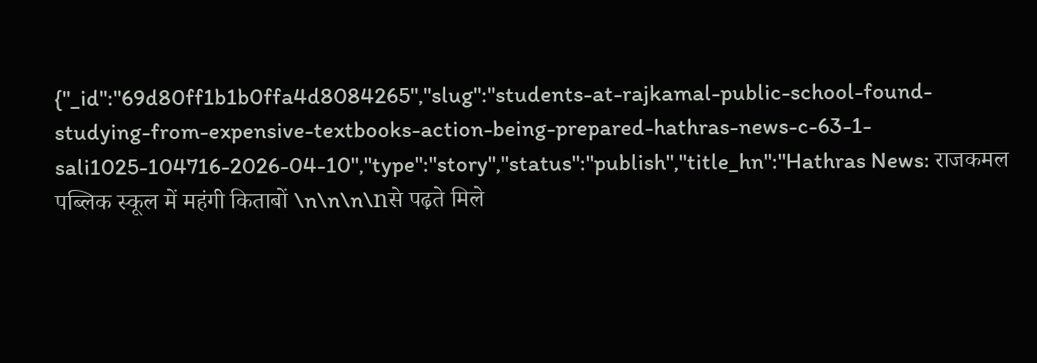{"_id":"69d80ff1b1b0ffa4d8084265","slug":"students-at-rajkamal-public-school-found-studying-from-expensive-textbooks-action-being-prepared-hathras-news-c-63-1-sali1025-104716-2026-04-10","type":"story","status":"publish","title_hn":"Hathras News: राजकमल पब्लिक स्कूल में महंगी किताबों \n\n\n\nसे पढ़ते मिले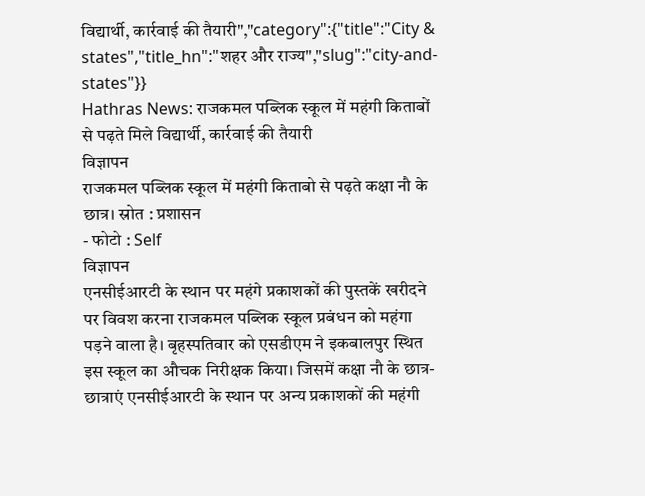विद्यार्थी, कार्रवाई की तैयारी","category":{"title":"City & states","title_hn":"शहर और राज्य","slug":"city-and-states"}}
Hathras News: राजकमल पब्लिक स्कूल में महंगी किताबों से पढ़ते मिले विद्यार्थी, कार्रवाई की तैयारी
विज्ञापन
राजकमल पब्लिक स्कूल में महंगी किताबो से पढ़ते कक्षा नौ के छात्र। स्रोत : प्रशासन
- फोटो : Self
विज्ञापन
एनसीईआरटी के स्थान पर महंगे प्रकाशकों की पुस्तकें खरीदने पर विवश करना राजकमल पब्लिक स्कूल प्रबंधन को महंगा पड़ने वाला है। बृहस्पतिवार को एसडीएम ने इकबालपुर स्थित इस स्कूल का औचक निरीक्षक किया। जिसमें कक्षा नौ के छात्र-छात्राएं एनसीईआरटी के स्थान पर अन्य प्रकाशकों की महंगी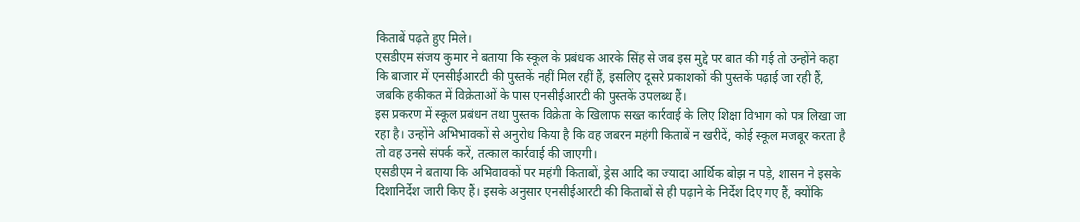किताबें पढ़ते हुए मिले।
एसडीएम संजय कुमार ने बताया कि स्कूल के प्रबंधक आरके सिंह से जब इस मुद्दे पर बात की गई तो उन्होंने कहा कि बाजार में एनसीईआरटी की पुस्तकें नहीं मिल रहीं हैं, इसलिए दूसरे प्रकाशकों की पुस्तकें पढ़ाई जा रही हैं, जबकि हकीकत में विक्रेताओं के पास एनसीईआरटी की पुस्तकें उपलब्ध हैं।
इस प्रकरण में स्कूल प्रबंधन तथा पुस्तक विक्रेता के खिलाफ सख्त कार्रवाई के लिए शिक्षा विभाग को पत्र लिखा जा रहा है। उन्होंने अभिभावकों से अनुरोध किया है कि वह जबरन महंगी किताबें न खरीदें, कोई स्कूल मजबूर करता है तो वह उनसे संपर्क करें, तत्काल कार्रवाई की जाएगी।
एसडीएम ने बताया कि अभिवावकों पर महंगी किताबों, ड्रेस आदि का ज्यादा आर्थिक बोझ न पड़े, शासन ने इसके दिशानिर्देश जारी किए हैं। इसके अनुसार एनसीईआरटी की किताबों से ही पढ़ाने के निर्देश दिए गए हैं, क्योंकि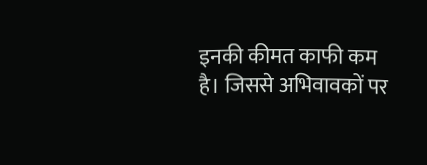इनकी कीमत काफी कम है। जिससे अभिवावकों पर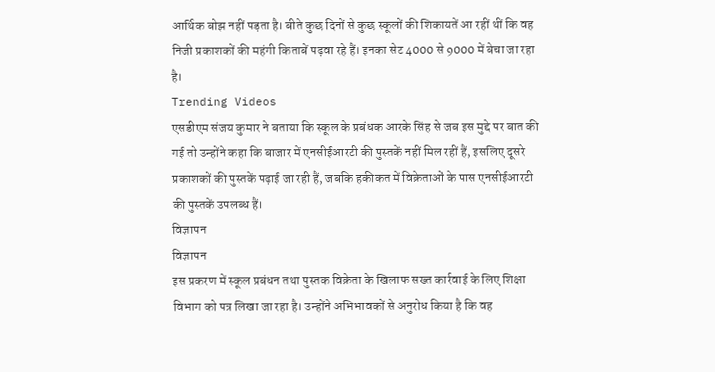आर्थिक बोझ नहीं पड़ता है। बीते कुछ दिनों से कुछ स्कूलों की शिकायतें आ रहीं थीं कि वह निजी प्रकाशकों की महंगी किताबें पढ़वा रहे हैं। इनका सेट 4000 से 9000 में बेचा जा रहा है।
Trending Videos
एसडीएम संजय कुमार ने बताया कि स्कूल के प्रबंधक आरके सिंह से जब इस मुद्दे पर बात की गई तो उन्होंने कहा कि बाजार में एनसीईआरटी की पुस्तकें नहीं मिल रहीं हैं, इसलिए दूसरे प्रकाशकों की पुस्तकें पढ़ाई जा रही हैं, जबकि हकीकत में विक्रेताओं के पास एनसीईआरटी की पुस्तकें उपलब्ध हैं।
विज्ञापन
विज्ञापन
इस प्रकरण में स्कूल प्रबंधन तथा पुस्तक विक्रेता के खिलाफ सख्त कार्रवाई के लिए शिक्षा विभाग को पत्र लिखा जा रहा है। उन्होंने अभिभावकों से अनुरोध किया है कि वह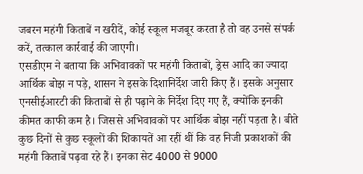जबरन महंगी किताबें न खरीदें, कोई स्कूल मजबूर करता है तो वह उनसे संपर्क करें, तत्काल कार्रवाई की जाएगी।
एसडीएम ने बताया कि अभिवावकों पर महंगी किताबों, ड्रेस आदि का ज्यादा आर्थिक बोझ न पड़े, शासन ने इसके दिशानिर्देश जारी किए हैं। इसके अनुसार एनसीईआरटी की किताबों से ही पढ़ाने के निर्देश दिए गए हैं, क्योंकि इनकी कीमत काफी कम है। जिससे अभिवावकों पर आर्थिक बोझ नहीं पड़ता है। बीते कुछ दिनों से कुछ स्कूलों की शिकायतें आ रहीं थीं कि वह निजी प्रकाशकों की महंगी किताबें पढ़वा रहे हैं। इनका सेट 4000 से 9000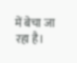में बेचा जा रहा है।